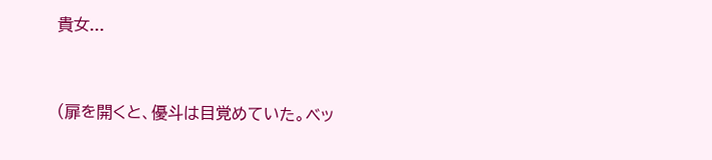貴女...


(扉を開くと、優斗は目覚めていた。ベッ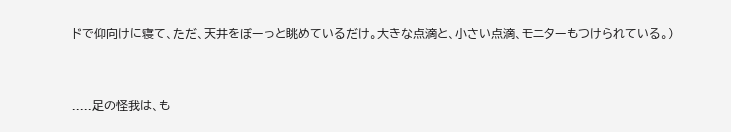ドで仰向けに寝て、ただ、天井をぼーっと眺めているだけ。大きな点滴と、小さい点滴、モニターもつけられている。)



.....足の怪我は、も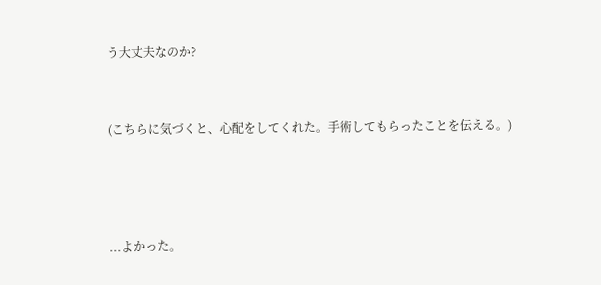う大丈夫なのか?



(こちらに気づくと、心配をしてくれた。手術してもらったことを伝える。)





...よかった。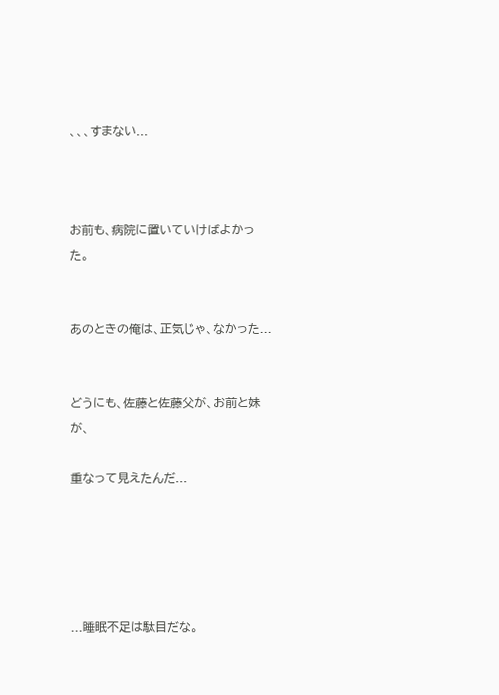、、、すまない...



お前も、病院に置いていけばよかった。


あのときの俺は、正気じゃ、なかった...


どうにも、佐藤と佐藤父が、お前と妹が、

重なって見えたんだ...





...睡眠不足は駄目だな。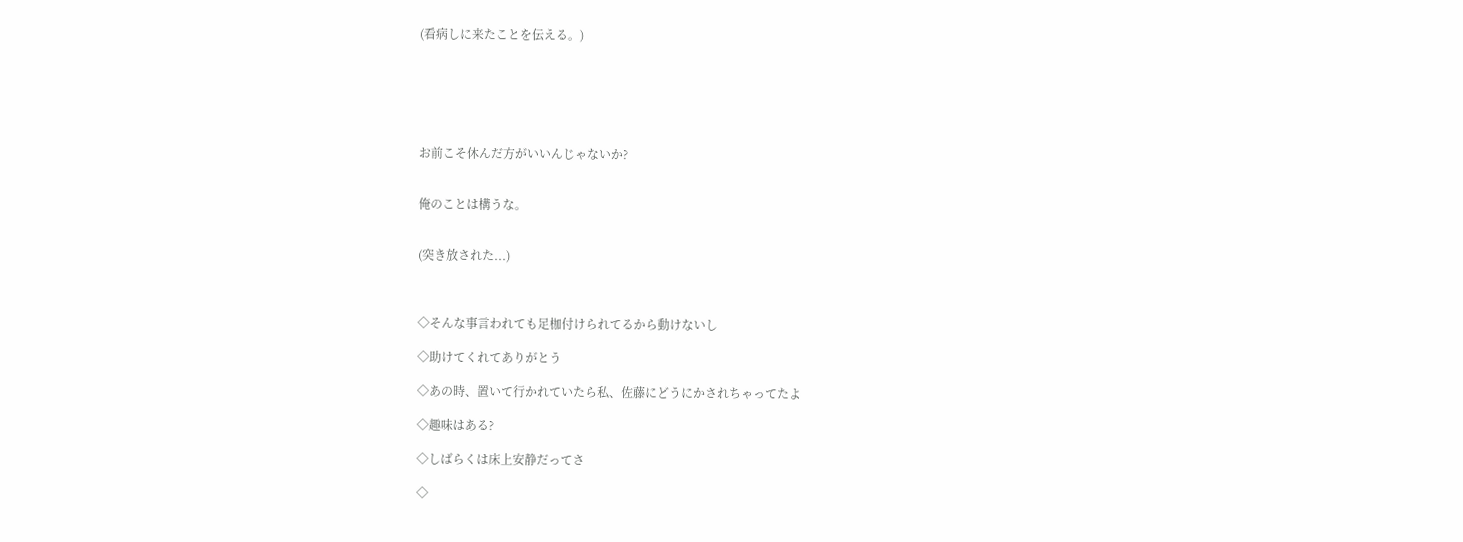(看病しに来たことを伝える。)






お前こそ休んだ方がいいんじゃないか?


俺のことは構うな。


(突き放された...)



◇そんな事言われても足枷付けられてるから動けないし

◇助けてくれてありがとう

◇あの時、置いて行かれていたら私、佐藤にどうにかされちゃってたよ

◇趣味はある?

◇しばらくは床上安静だってさ

◇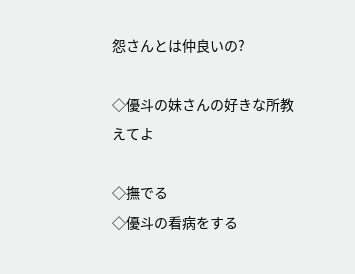怨さんとは仲良いの?

◇優斗の妹さんの好きな所教えてよ

◇撫でる
◇優斗の看病をする